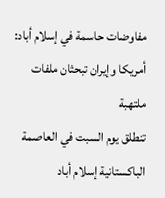مفاوضات حاسمة في إسلام أباد: أمريكا وإيران تبحثان ملفات ملتهبة
تنطلق يوم السبت في العاصمة الباكستانية إسلام أباد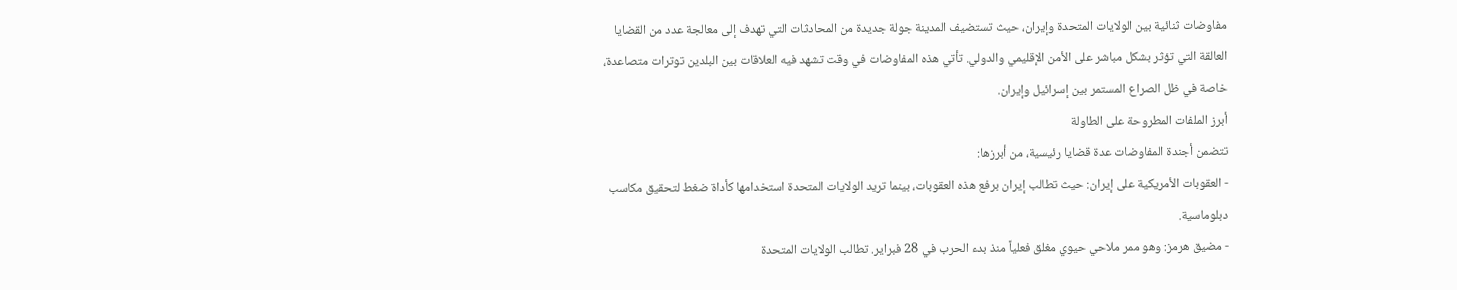مفاوضات ثنائية بين الولايات المتحدة وإيران، حيث تستضيف المدينة جولة جديدة من المحادثات التي تهدف إلى معالجة عدد من القضايا العالقة التي تؤثر بشكل مباشر على الأمن الإقليمي والدولي. تأتي هذه المفاوضات في وقت تشهد فيه العلاقات بين البلدين توترات متصاعدة، خاصة في ظل الصراع المستمر بين إسرائيل وإيران.
أبرز الملفات المطروحة على الطاولة
تتضمن أجندة المفاوضات عدة قضايا رئيسية، من أبرزها:
- العقوبات الأمريكية على إيران: حيث تطالب إيران برفع هذه العقوبات، بينما تريد الولايات المتحدة استخدامها كأداة ضغط لتحقيق مكاسب دبلوماسية.
- مضيق هرمز: وهو ممر ملاحي حيوي مغلق فعلياً منذ بدء الحرب في 28 فبراير. تطالب الولايات المتحدة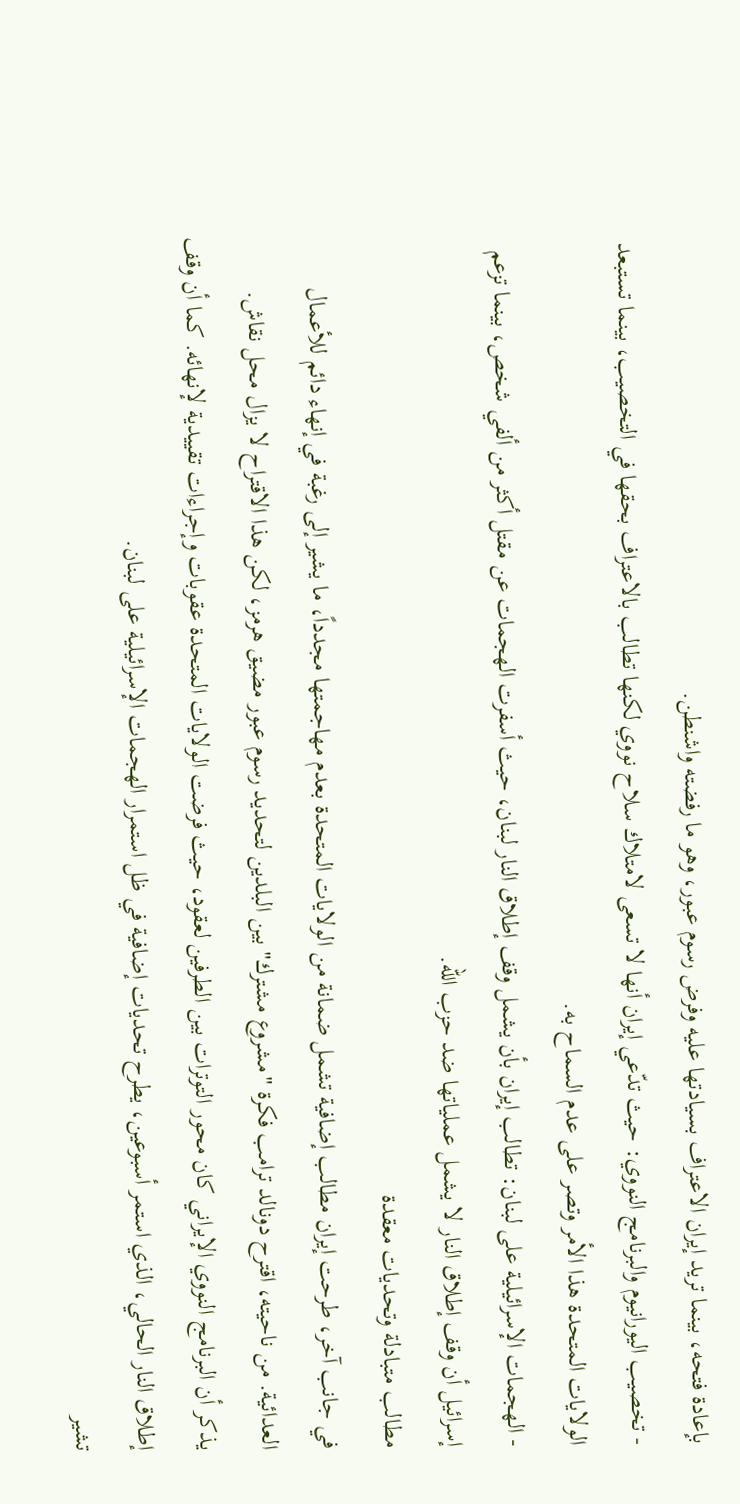بإعادة فتحه، بينما تريد إيران الاعتراف بسيادتها عليه وفرض رسوم عبور، وهو ما رفضته واشنطن.
- تخصيب اليورانيوم والبرنامج النووي: حيث تدّعي إيران أنها لا تسعى لامتلاك سلاح نووي لكنها تطالب بالاعتراف بحقها في التخصيب، بينما تستبعد الولايات المتحدة هذا الأمر وتصر على عدم السماح به.
- الهجمات الإسرائيلية على لبنان: تطالب إيران بأن يشمل وقف إطلاق النار لبنان، حيث أسفرت الهجمات عن مقتل أكثر من ألفي شخص، بينما تزعم إسرائيل أن وقف إطلاق النار لا يشمل عملياتها ضد حزب الله.
مطالب متبادلة وتحديات معقدة
في جانب آخر، طرحت إيران مطالب إضافية تشمل ضمانة من الولايات المتحدة بعدم مهاجمتها مجدداً، ما يشير إلى رغبة في إنهاء دائم للأعمال العدائية. من ناحيته، اقترح دونالد ترامب فكرة "مشروع مشترك" بين البلدين لتحديد رسوم عبور مضيق هرمز، لكن هذا الاقتراح لا يزال محل نقاش.
يذكر أن البرنامج النووي الإيراني كان محور التوترات بين الطرفين لعقود، حيث فرضت الولايات المتحدة عقوبات وإجراءات تقييدية لإنهائه. كما أن وقف إطلاق النار الحالي، الذي استمر أسبوعين، يطرح تحديات إضافية في ظل استمرار الهجمات الإسرائيلية على لبنان.
تشير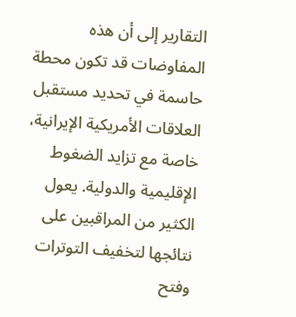التقارير إلى أن هذه المفاوضات قد تكون محطة حاسمة في تحديد مستقبل العلاقات الأمريكية الإيرانية، خاصة مع تزايد الضغوط الإقليمية والدولية. يعول الكثير من المراقبين على نتائجها لتخفيف التوترات وفتح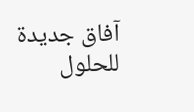آفاق جديدة للحلول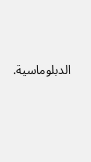الدبلوماسية.